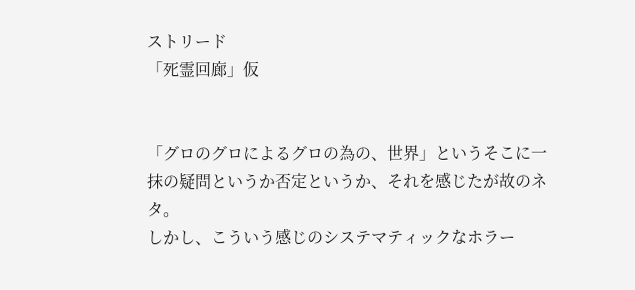ストリード
「死霊回廊」仮


「グロのグロによるグロの為の、世界」というそこに一抹の疑問というか否定というか、それを感じたが故のネタ。
しかし、こういう感じのシステマティックなホラー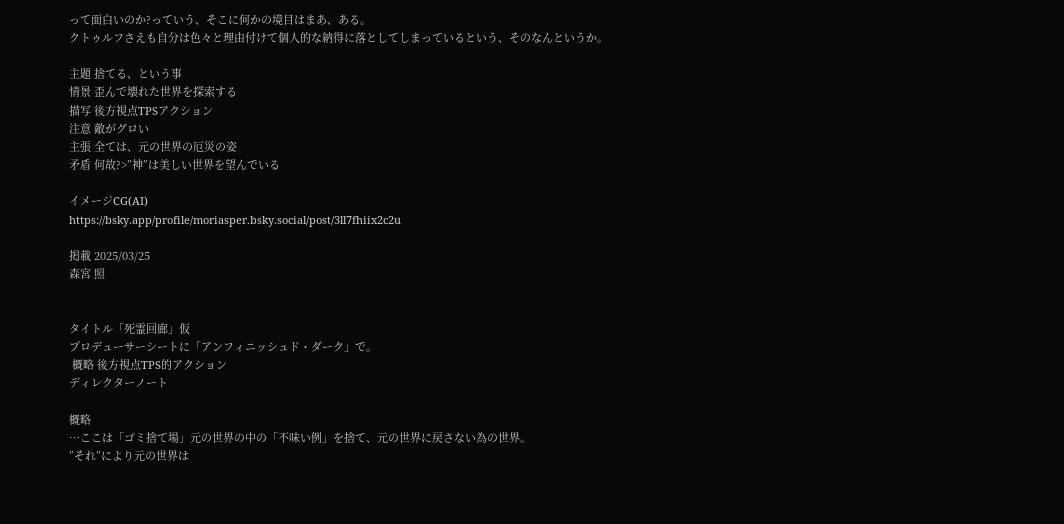って面白いのか?っていう、そこに何かの境目はまあ、ある。
クトゥルフさえも自分は色々と理由付けて個人的な納得に落としてしまっているという、そのなんというか。

主題 捨てる、という事
情景 歪んで壊れた世界を探索する
描写 後方視点TPSアクション
注意 敵がグロい
主張 全ては、元の世界の厄災の姿
矛盾 何故?>”神”は美しい世界を望んでいる

イメージCG(AI)
https://bsky.app/profile/moriasper.bsky.social/post/3ll7fhiix2c2u

掲載 2025/03/25
森宮 照


タイトル「死霊回廊」仮
プロデューサーシートに「アンフィニッシュド・ダーク」で。
 概略 後方視点TPS的アクション
ディレクターノート

概略
…ここは「ゴミ捨て場」元の世界の中の「不味い例」を捨て、元の世界に戻さない為の世界。
”それ”により元の世界は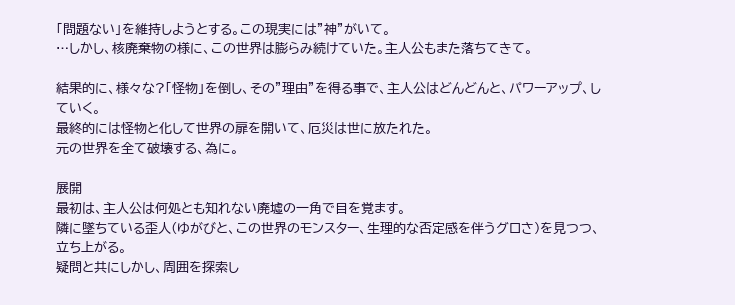「問題ない」を維持しようとする。この現実には”神”がいて。
…しかし、核廃棄物の様に、この世界は膨らみ続けていた。主人公もまた落ちてきて。

結果的に、様々な?「怪物」を倒し、その”理由”を得る事で、主人公はどんどんと、パワーアップ、していく。
最終的には怪物と化して世界の扉を開いて、厄災は世に放たれた。
元の世界を全て破壊する、為に。

展開
最初は、主人公は何処とも知れない廃墟の一角で目を覚ます。
隣に墜ちている歪人(ゆがびと、この世界のモンスター、生理的な否定感を伴うグロさ)を見つつ、立ち上がる。
疑問と共にしかし、周囲を探索し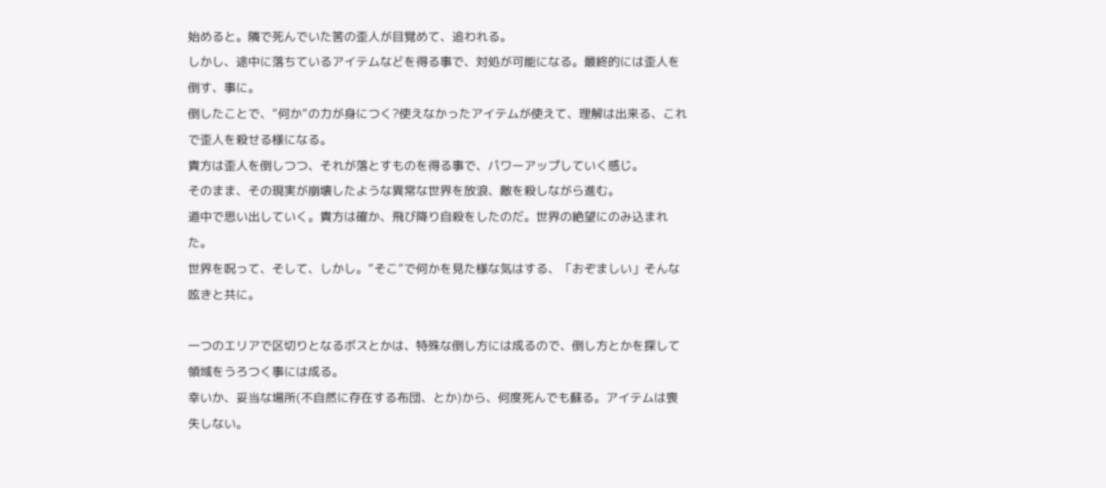始めると。隣で死んでいた筈の歪人が目覚めて、追われる。
しかし、途中に落ちているアイテムなどを得る事で、対処が可能になる。最終的には歪人を倒す、事に。
倒したことで、”何か”の力が身につく?使えなかったアイテムが使えて、理解は出来る、これで歪人を殺せる様になる。
貴方は歪人を倒しつつ、それが落とすものを得る事で、パワーアップしていく感じ。
そのまま、その現実が崩壊したような異常な世界を放浪、敵を殺しながら進む。
道中で思い出していく。貴方は確か、飛び降り自殺をしたのだ。世界の絶望にのみ込まれた。
世界を呪って、そして、しかし。”そこ”で何かを見た様な気はする、「おぞましい」そんな呟きと共に。

一つのエリアで区切りとなるボスとかは、特殊な倒し方には成るので、倒し方とかを探して領域をうろつく事には成る。
幸いか、妥当な場所(不自然に存在する布団、とか)から、何度死んでも蘇る。アイテムは喪失しない。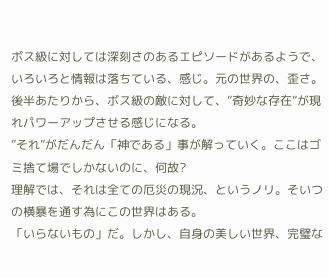ボス級に対しては深刻さのあるエピソードがあるようで、いろいろと情報は落ちている、感じ。元の世界の、歪さ。
後半あたりから、ボス級の敵に対して、”奇妙な存在”が現れパワーアップさせる感じになる。
”それ”がだんだん「神である」事が解っていく。ここはゴミ捨て場でしかないのに、何故?
理解では、それは全ての厄災の現況、というノリ。そいつの横暴を通す為にこの世界はある。
「いらないもの」だ。しかし、自身の美しい世界、完璧な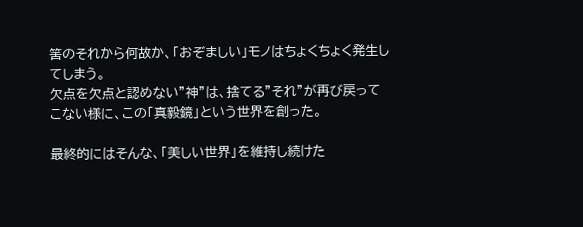筈のそれから何故か、「おぞましい」モノはちょくちょく発生してしまう。
欠点を欠点と認めない”神”は、捨てる”それ”が再び戻ってこない様に、この「真毅鏡」という世界を創った。

最終的にはそんな、「美しい世界」を維持し続けた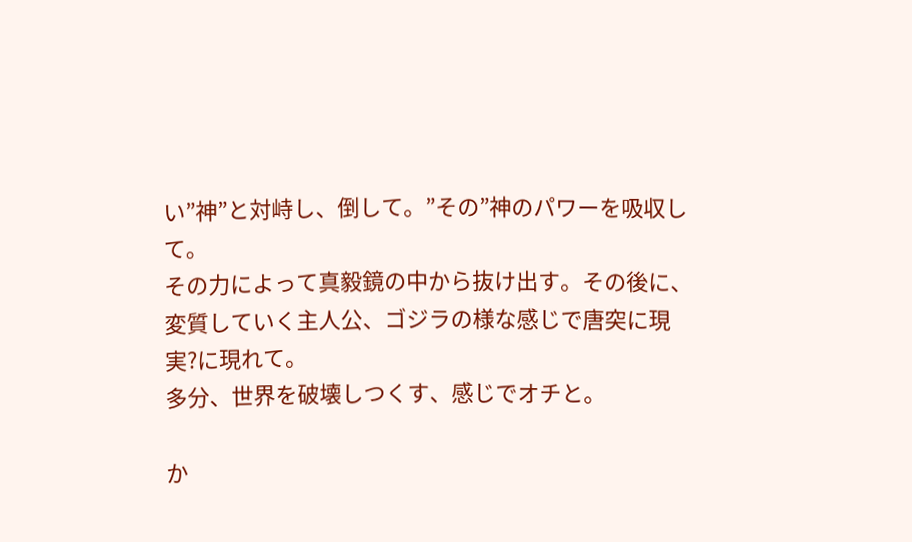い”神”と対峙し、倒して。”その”神のパワーを吸収して。
その力によって真毅鏡の中から抜け出す。その後に、変質していく主人公、ゴジラの様な感じで唐突に現実?に現れて。
多分、世界を破壊しつくす、感じでオチと。

か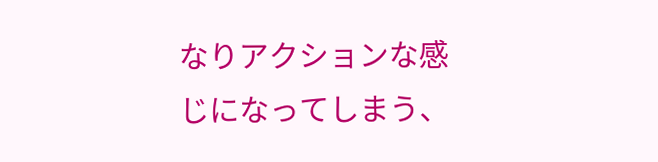なりアクションな感じになってしまう、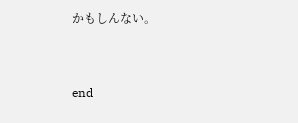かもしんない。


end